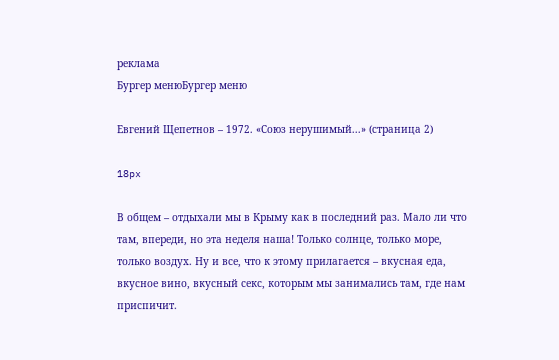реклама
Бургер менюБургер меню

Евгений Щепетнов – 1972. «Союз нерушимый...» (страница 2)

18px

В общем – отдыхали мы в Крыму как в последний раз. Мало ли что там, впереди, но эта неделя наша! Только солнце, только море, только воздух. Ну и все, что к этому прилагается – вкусная еда, вкусное вино, вкусный секс, которым мы занимались там, где нам приспичит.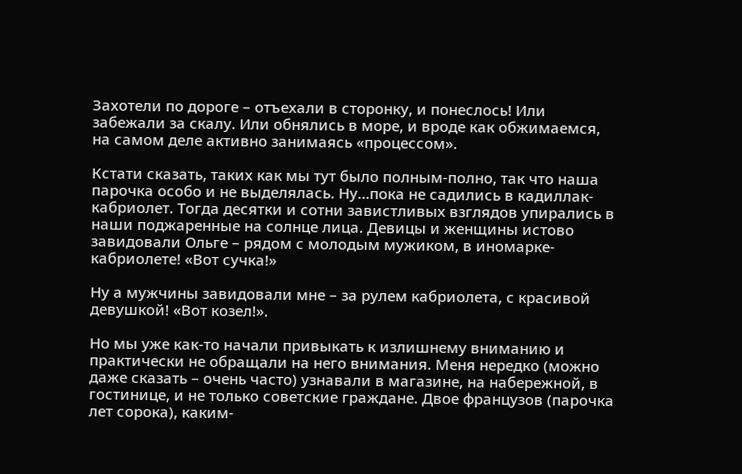Захотели по дороге – отъехали в сторонку, и понеслось! Или забежали за скалу. Или обнялись в море, и вроде как обжимаемся, на самом деле активно занимаясь «процессом».

Кстати сказать, таких как мы тут было полным-полно, так что наша парочка особо и не выделялась. Ну…пока не садились в кадиллак-кабриолет. Тогда десятки и сотни завистливых взглядов упирались в наши поджаренные на солнце лица. Девицы и женщины истово завидовали Ольге – рядом с молодым мужиком, в иномарке-кабриолете! «Вот сучка!»

Ну а мужчины завидовали мне – за рулем кабриолета, с красивой девушкой! «Вот козел!».

Но мы уже как-то начали привыкать к излишнему вниманию и практически не обращали на него внимания. Меня нередко (можно даже сказать – очень часто) узнавали в магазине, на набережной, в гостинице, и не только советские граждане. Двое французов (парочка лет сорока), каким-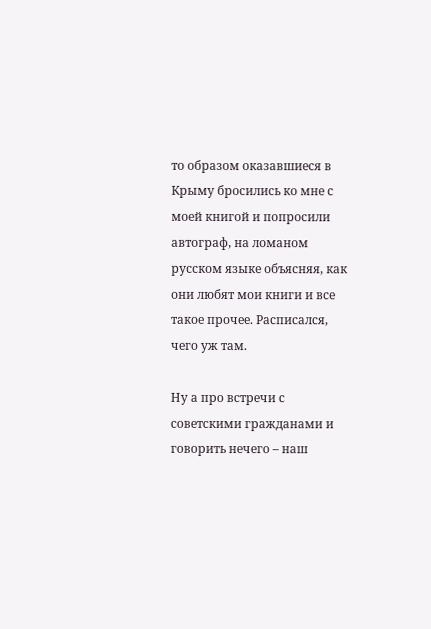то образом оказавшиеся в Крыму бросились ко мне с моей книгой и попросили автограф, на ломаном русском языке объясняя, как они любят мои книги и все такое прочее. Расписался, чего уж там.

Ну а про встречи с советскими гражданами и говорить нечего – наш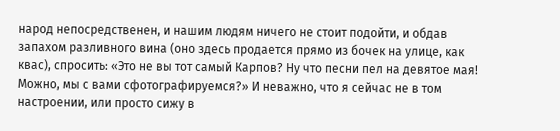народ непосредственен, и нашим людям ничего не стоит подойти, и обдав запахом разливного вина (оно здесь продается прямо из бочек на улице, как квас), спросить: «Это не вы тот самый Карпов? Ну что песни пел на девятое мая! Можно, мы с вами сфотографируемся?» И неважно, что я сейчас не в том настроении, или просто сижу в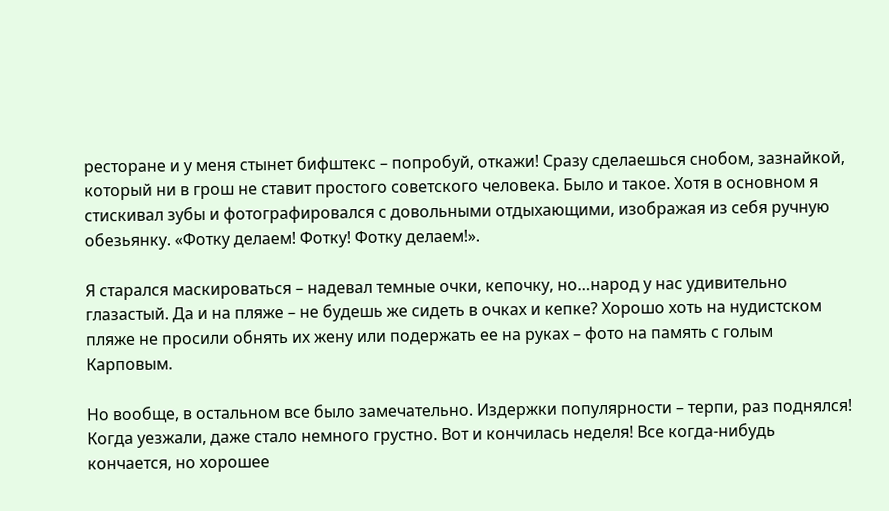ресторане и у меня стынет бифштекс – попробуй, откажи! Сразу сделаешься снобом, зазнайкой, который ни в грош не ставит простого советского человека. Было и такое. Хотя в основном я стискивал зубы и фотографировался с довольными отдыхающими, изображая из себя ручную обезьянку. «Фотку делаем! Фотку! Фотку делаем!».

Я старался маскироваться – надевал темные очки, кепочку, но…народ у нас удивительно глазастый. Да и на пляже – не будешь же сидеть в очках и кепке? Хорошо хоть на нудистском пляже не просили обнять их жену или подержать ее на руках – фото на память с голым Карповым.

Но вообще, в остальном все было замечательно. Издержки популярности – терпи, раз поднялся! Когда уезжали, даже стало немного грустно. Вот и кончилась неделя! Все когда-нибудь кончается, но хорошее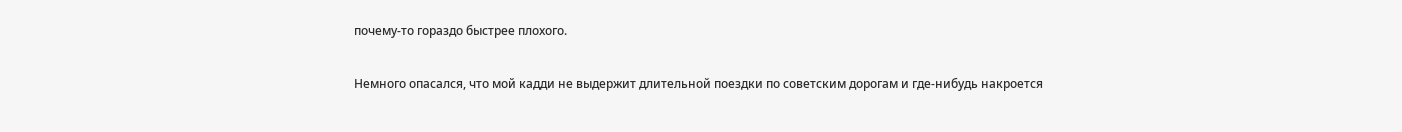почему-то гораздо быстрее плохого.

Немного опасался, что мой кадди не выдержит длительной поездки по советским дорогам и где-нибудь накроется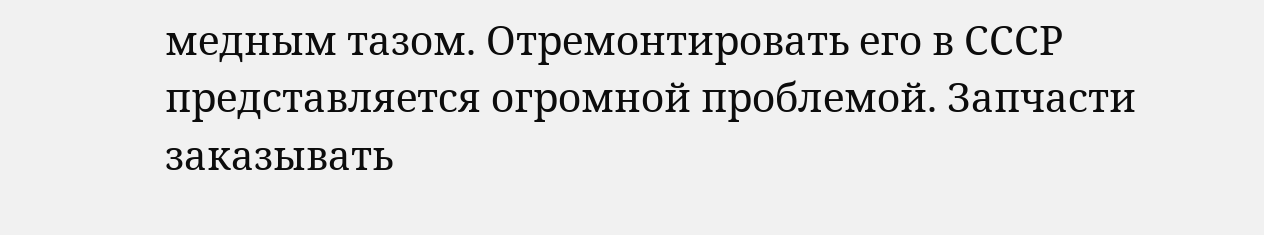медным тазом. Отремонтировать его в СССР представляется огромной проблемой. Запчасти заказывать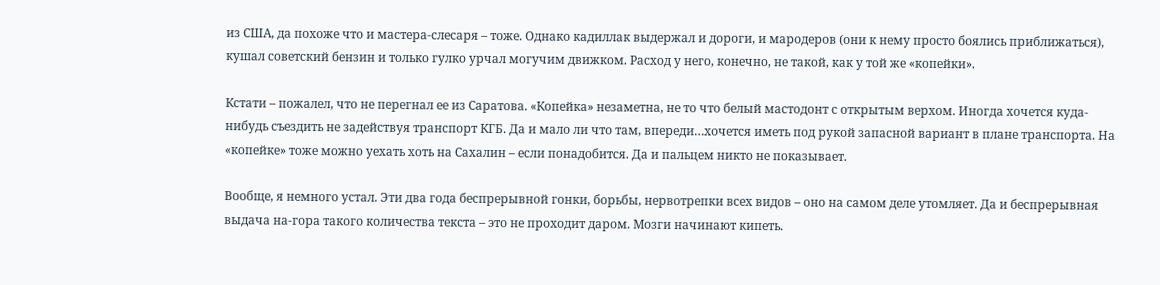из США, да похоже что и мастера-слесаря – тоже. Однако кадиллак выдержал и дороги, и мародеров (они к нему просто боялись приближаться), кушал советский бензин и только гулко урчал могучим движком. Расход у него, конечно, не такой, как у той же «копейки».

Кстати – пожалел, что не перегнал ее из Саратова. «Копейка» незаметна, не то что белый мастодонт с открытым верхом. Иногда хочется куда-нибудь съездить не задействуя транспорт КГБ. Да и мало ли что там, впереди…хочется иметь под рукой запасной вариант в плане транспорта. На «копейке» тоже можно уехать хоть на Сахалин – если понадобится. Да и пальцем никто не показывает.

Вообще, я немного устал. Эти два года беспрерывной гонки, борьбы, нервотрепки всех видов – оно на самом деле утомляет. Да и беспрерывная выдача на-гора такого количества текста – это не проходит даром. Мозги начинают кипеть.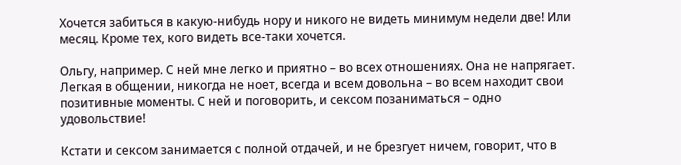Хочется забиться в какую-нибудь нору и никого не видеть минимум недели две! Или месяц. Кроме тех, кого видеть все-таки хочется.

Ольгу, например. С ней мне легко и приятно – во всех отношениях. Она не напрягает. Легкая в общении, никогда не ноет, всегда и всем довольна – во всем находит свои позитивные моменты. С ней и поговорить, и сексом позаниматься – одно удовольствие!

Кстати и сексом занимается с полной отдачей, и не брезгует ничем, говорит, что в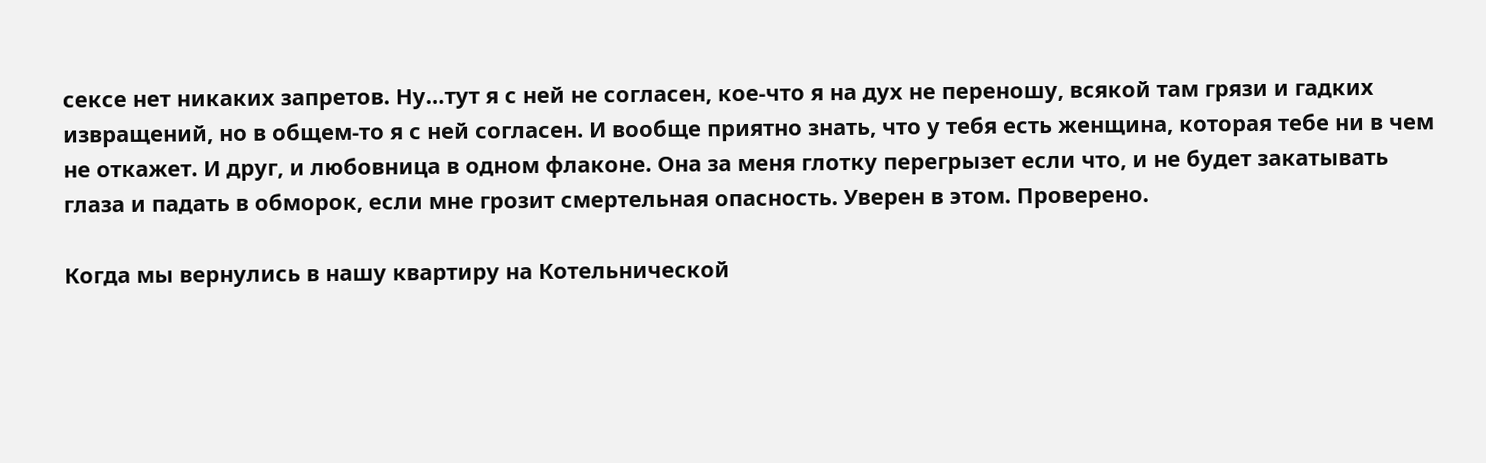сексе нет никаких запретов. Ну…тут я с ней не согласен, кое-что я на дух не переношу, всякой там грязи и гадких извращений, но в общем-то я с ней согласен. И вообще приятно знать, что у тебя есть женщина, которая тебе ни в чем не откажет. И друг, и любовница в одном флаконе. Она за меня глотку перегрызет если что, и не будет закатывать глаза и падать в обморок, если мне грозит смертельная опасность. Уверен в этом. Проверено.

Когда мы вернулись в нашу квартиру на Котельнической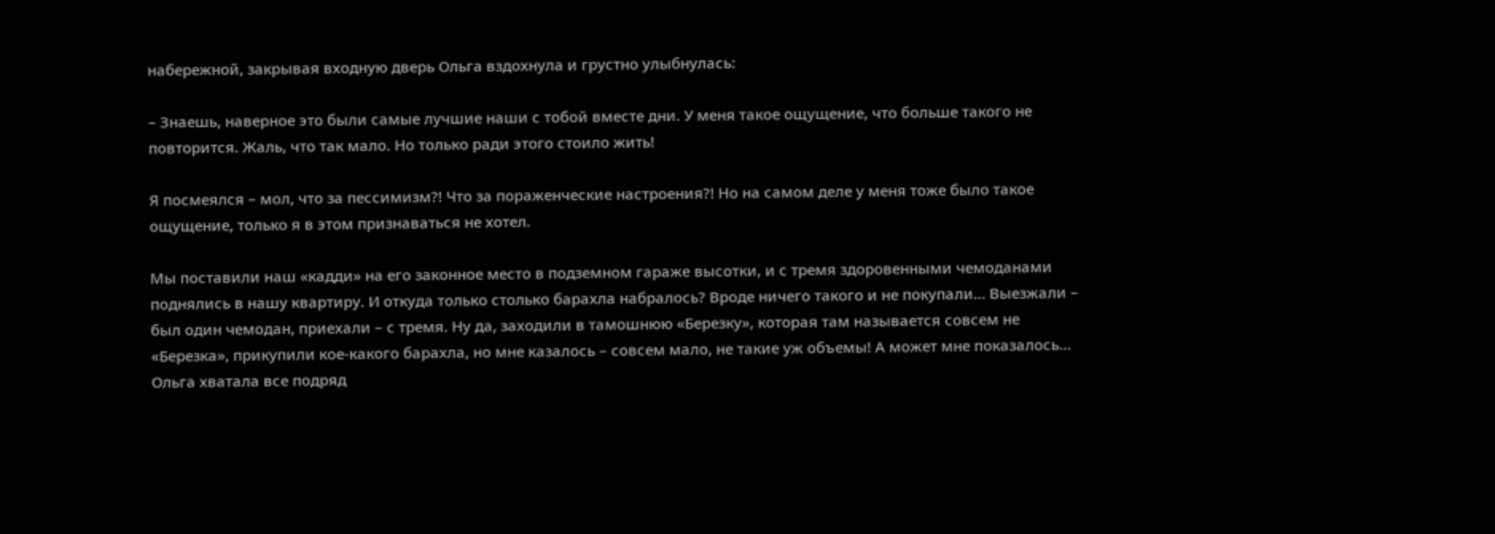набережной, закрывая входную дверь Ольга вздохнула и грустно улыбнулась:

– Знаешь, наверное это были самые лучшие наши с тобой вместе дни. У меня такое ощущение, что больше такого не повторится. Жаль, что так мало. Но только ради этого стоило жить!

Я посмеялся – мол, что за пессимизм?! Что за пораженческие настроения?! Но на самом деле у меня тоже было такое ощущение, только я в этом признаваться не хотел.

Мы поставили наш «кадди» на его законное место в подземном гараже высотки, и с тремя здоровенными чемоданами поднялись в нашу квартиру. И откуда только столько барахла набралось? Вроде ничего такого и не покупали… Выезжали – был один чемодан, приехали – с тремя. Ну да, заходили в тамошнюю «Березку», которая там называется совсем не «Березка», прикупили кое-какого барахла, но мне казалось – совсем мало, не такие уж объемы! А может мне показалось… Ольга хватала все подряд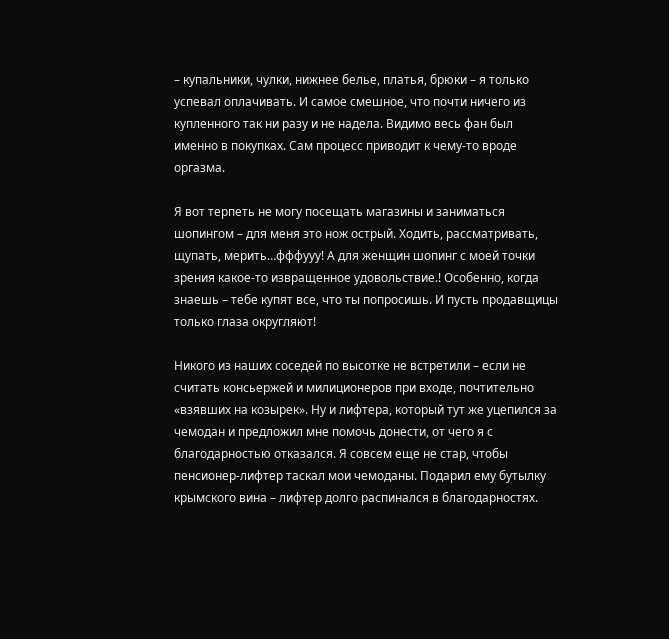– купальники, чулки, нижнее белье, платья, брюки – я только успевал оплачивать. И самое смешное, что почти ничего из купленного так ни разу и не надела. Видимо весь фан был именно в покупках. Сам процесс приводит к чему-то вроде оргазма.

Я вот терпеть не могу посещать магазины и заниматься шопингом – для меня это нож острый. Ходить, рассматривать, щупать, мерить…фффууу! А для женщин шопинг с моей точки зрения какое-то извращенное удовольствие.! Особенно, когда знаешь – тебе купят все, что ты попросишь. И пусть продавщицы только глаза округляют!

Никого из наших соседей по высотке не встретили – если не считать консьержей и милиционеров при входе, почтительно «взявших на козырек». Ну и лифтера, который тут же уцепился за чемодан и предложил мне помочь донести, от чего я с благодарностью отказался. Я совсем еще не стар, чтобы пенсионер-лифтер таскал мои чемоданы. Подарил ему бутылку крымского вина – лифтер долго распинался в благодарностях.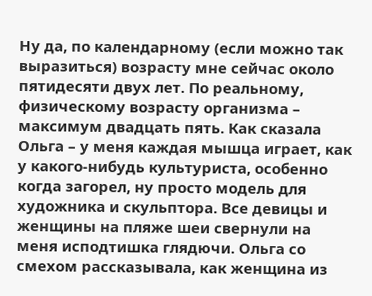Ну да, по календарному (если можно так выразиться) возрасту мне сейчас около пятидесяти двух лет. По реальному, физическому возрасту организма – максимум двадцать пять. Как сказала Ольга – у меня каждая мышца играет, как у какого-нибудь культуриста, особенно когда загорел, ну просто модель для художника и скульптора. Все девицы и женщины на пляже шеи свернули на меня исподтишка глядючи. Ольга со смехом рассказывала, как женщина из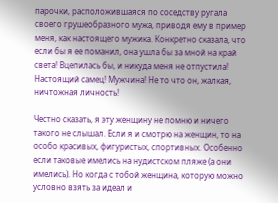парочки, расположившаяся по соседству ругала своего грушеобразного мужа, приводя ему в пример меня, как настоящего мужика. Конкретно сказала, что если бы я ее поманил, она ушла бы за мной на край света! Вцепилась бы, и никуда меня не отпустила! Настоящий самец! Мужчина! Не то что он, жалкая, ничтожная личность!

Честно сказать, я эту женщину не помню и ничего такого не слышал. Если я и смотрю на женщин, то на особо красивых, фигуристых, спортивных. Особенно если таковые имелись на нудистском пляже (а они имелись). Но когда с тобой женщина, которую можно условно взять за идеал и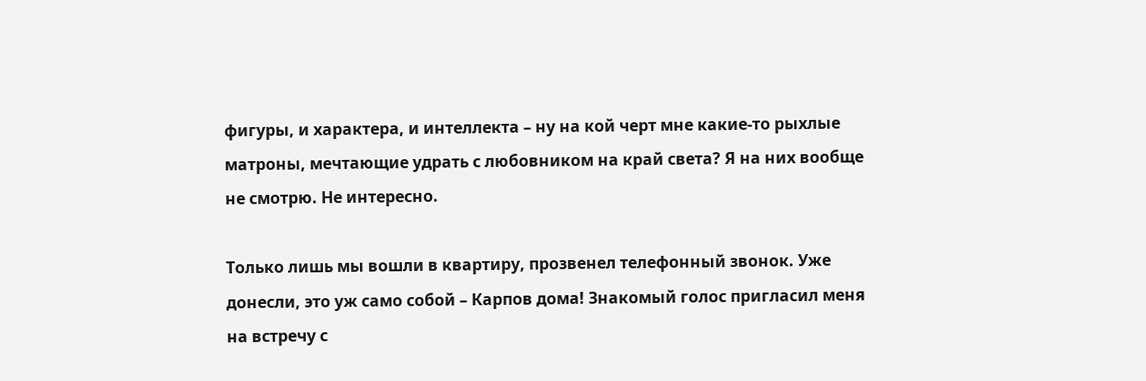фигуры, и характера, и интеллекта – ну на кой черт мне какие-то рыхлые матроны, мечтающие удрать с любовником на край света? Я на них вообще не смотрю. Не интересно.

Только лишь мы вошли в квартиру, прозвенел телефонный звонок. Уже донесли, это уж само собой – Карпов дома! Знакомый голос пригласил меня на встречу с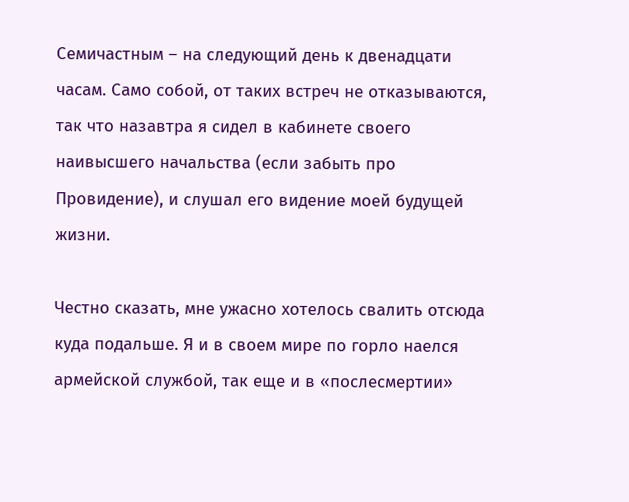Семичастным – на следующий день к двенадцати часам. Само собой, от таких встреч не отказываются, так что назавтра я сидел в кабинете своего наивысшего начальства (если забыть про Провидение), и слушал его видение моей будущей жизни.

Честно сказать, мне ужасно хотелось свалить отсюда куда подальше. Я и в своем мире по горло наелся армейской службой, так еще и в «послесмертии»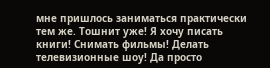мне пришлось заниматься практически тем же. Тошнит уже! Я хочу писать книги! Снимать фильмы! Делать телевизионные шоу! Да просто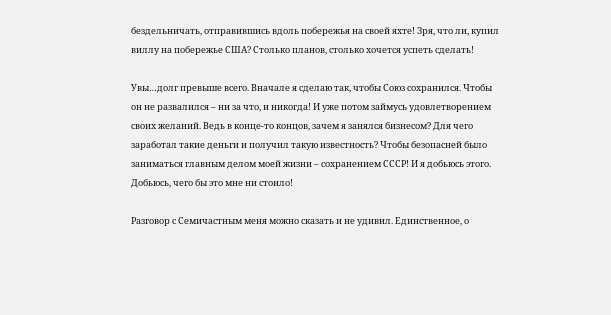бездельничать, отправившись вдоль побережья на своей яхте! Зря, что ли, купил виллу на побережье США? Столько планов, столько хочется успеть сделать!

Увы…долг превыше всего. Вначале я сделаю так, чтобы Союз сохранился. Чтобы он не развалился – ни за что, и никогда! И уже потом займусь удовлетворением своих желаний. Ведь в конце-то концов, зачем я занялся бизнесом? Для чего заработал такие деньги и получил такую известность? Чтобы безопасней было заниматься главным делом моей жизни – сохранением СССР! И я добьюсь этого. Добьюсь, чего бы это мне ни стоило!

Разговор с Семичастным меня можно сказать и не удивил. Единственное, о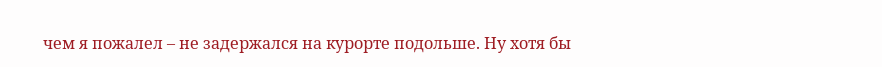чем я пожалел – не задержался на курорте подольше. Ну хотя бы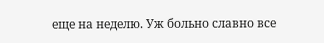еще на неделю. Уж больно славно все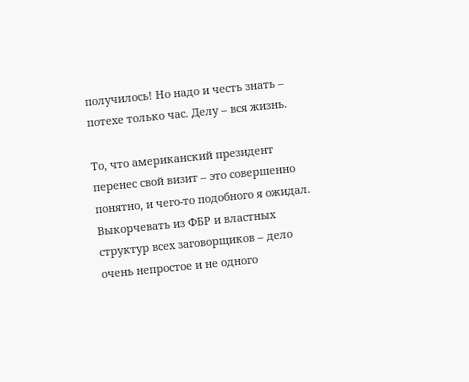получилось! Но надо и честь знать – потехе только час. Делу – вся жизнь.

То, что американский президент перенес свой визит – это совершенно понятно, и чего-то подобного я ожидал. Выкорчевать из ФБР и властных структур всех заговорщиков – дело очень непростое и не одного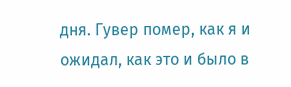дня. Гувер помер, как я и ожидал, как это и было в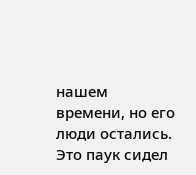нашем времени, но его люди остались. Это паук сидел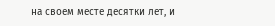на своем месте десятки лет, и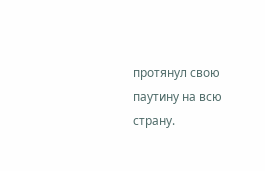протянул свою паутину на всю страну.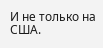И не только на США.